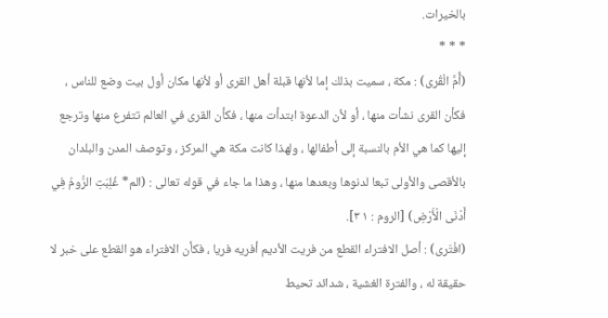بالخيرات.
* * *
(أُمَّ الْقُرى) : مكة ، سميت بذلك إما لأنها قبلة أهل القرى أو لأنها مكان أول بيت وضع للناس ، فكأن القرى نشأت منها ، أو لأن الدعوة ابتدأت منها ، فكأن القرى في العالم تتفرع منها وترجع إليها كما هي الأم بالنسبة إلى أطفالها ، ولهذا كانت مكة هي المركز ، وتوصف المدن والبلدان بالأقصى والأولى تبعا لدنوها وبعدها منها ، وهذا ما جاء في قوله تعالى : (الم* غُلِبَتِ الرُّومُ فِي أَدْنَى الْأَرْضِ) [الروم : ١ ٣].
(افْتَرى) : أصل الافتراء القطع من فريت الأديم أفريه فريا ، فكأن الافتراء هو القطع على خبر لا حقيقة له ، والفترة الغشية ، شدائد تحيط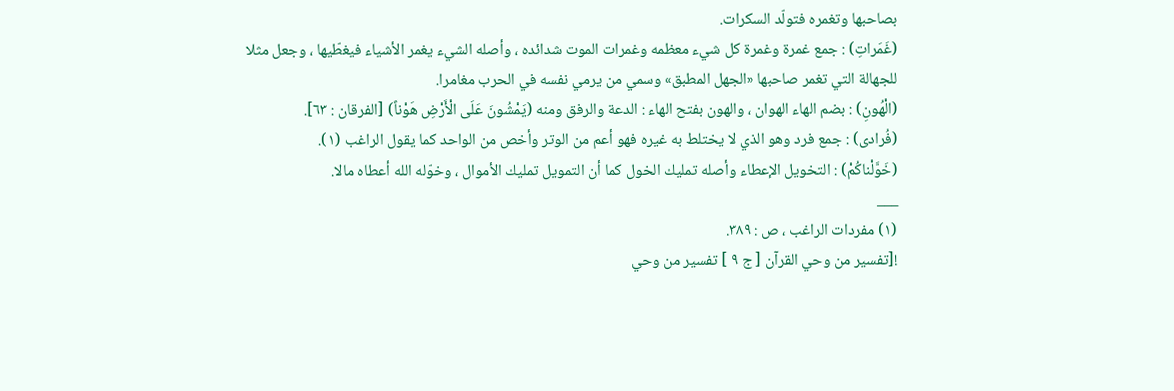بصاحبها وتغمره فتولّد السكرات.
(غَمَراتِ) : جمع غمرة وغمرة كل شيء معظمه وغمرات الموت شدائده ، وأصله الشيء يغمر الأشياء فيغطّيها ، وجعل مثلا للجهالة التي تغمر صاحبها «الجهل المطبق» وسمي من يرمي نفسه في الحرب مغامرا.
(الْهُونِ) : بضم الهاء الهوان ، والهون بفتح الهاء : الدعة والرفق ومنه (يَمْشُونَ عَلَى الْأَرْضِ هَوْناً) [الفرقان : ٦٣].
(فُرادى) : جمع فرد وهو الذي لا يختلط به غيره فهو أعم من الوتر وأخص من الواحد كما يقول الراغب (١).
(خَوَّلْناكُمْ) : التخويل الإعطاء وأصله تمليك الخول كما أن التمويل تمليك الأموال ، وخوّله الله أعطاه مالا.
___
(١) مفردات الراغب ، ص : ٣٨٩.
![تفسير من وحي القرآن [ ج ٩ ] تفسير من وحي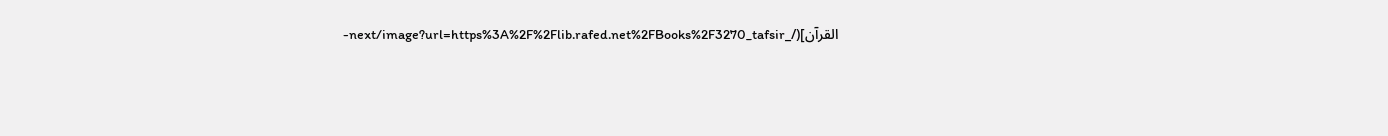القرآن](/_next/image?url=https%3A%2F%2Flib.rafed.net%2FBooks%2F3270_tafsir-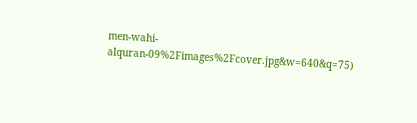men-wahi-alquran-09%2Fimages%2Fcover.jpg&w=640&q=75)